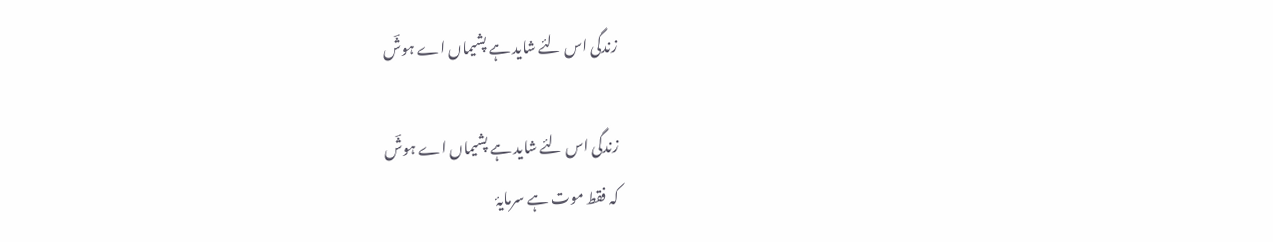زندگی اس لئے شاید ہے پشیماں اے ہوشؔ

زندگی اس لئے شاید ہے پشیماں اے ہوشؔ
کہ فقط موت ہے سرمایۂ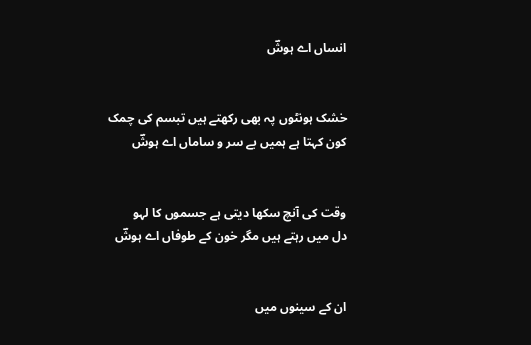انساں اے ہوشؔ


خشک ہونٹوں پہ بھی رکھتے ہیں تبسم کی چمک
کون کہتا ہے ہمیں بے سر و ساماں اے ہوشؔ


وقت کی آنچ سکھا دیتی ہے جسموں کا لہو
دل میں رہتے ہیں مگر خون کے طوفاں اے ہوشؔ


ان کے سینوں میں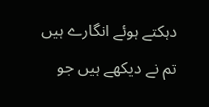دہکتے ہوئے انگارے ہیں
تم نے دیکھے ہیں جو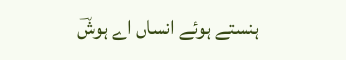ہنستے ہوئے انساں اے ہوشؔ